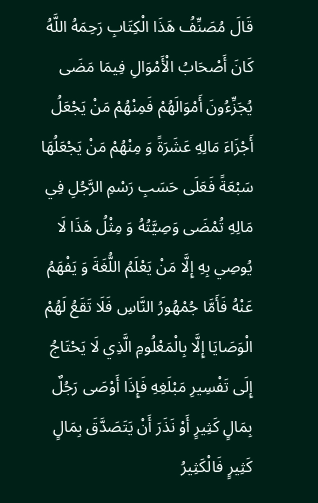قَالَ مُصَنِّفُ هَذَا الْكِتَابِ رَحِمَهُ اللَّهُ كَانَ أَصْحَابُ الْأَمْوَالِ فِيمَا مَضَى يُجَزِّءُونَ أَمْوَالَهُمْ فَمِنْهُمْ مَنْ يَجْعَلُ أَجْزَاءَ مَالِهِ عَشَرَةً وَ مِنْهُمْ مَنْ يَجْعَلُهَا سَبْعَةً فَعَلَى حَسَبِ رَسْمِ الرَّجُلِ فِي مَالِهِ تُمْضَى وَصِيَّتُهُ وَ مِثْلُ هَذَا لَا يُوصِي بِهِ إِلَّا مَنْ يَعْلَمُ اللُّغَةَ وَ يَفْهَمُ عَنْهُ فَأَمَّا جُمْهُورُ النَّاسِ فَلَا تَقَعُ لَهُمْ الْوَصَايَا إِلَّا بِالْمَعْلُومِ الَّذِي لَا يَحْتَاجُ إِلَى تَفْسِيرِ مَبْلَغِهِ فَإِذَا أَوْصَى رَجُلٌ بِمَالٍ كَثِيرٍ أَوْ نَذَرَ أَنْ يَتَصَدَّقَ بِمَالٍ كَثِيرٍ فَالْكَثِيرُ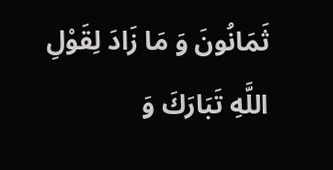ثَمَانُونَ وَ مَا زَادَ لِقَوْلِ اللَّهِ تَبَارَكَ وَ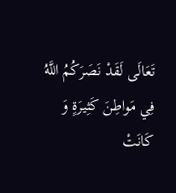تَعَالَى لَقَدْ نَصَرَكُمُ اللَّهُ فِي مَواطِنَ كَثِيرَةٍ وَ كَانَتْ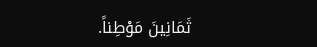ثَمَانِينَ مَوْطِناً.